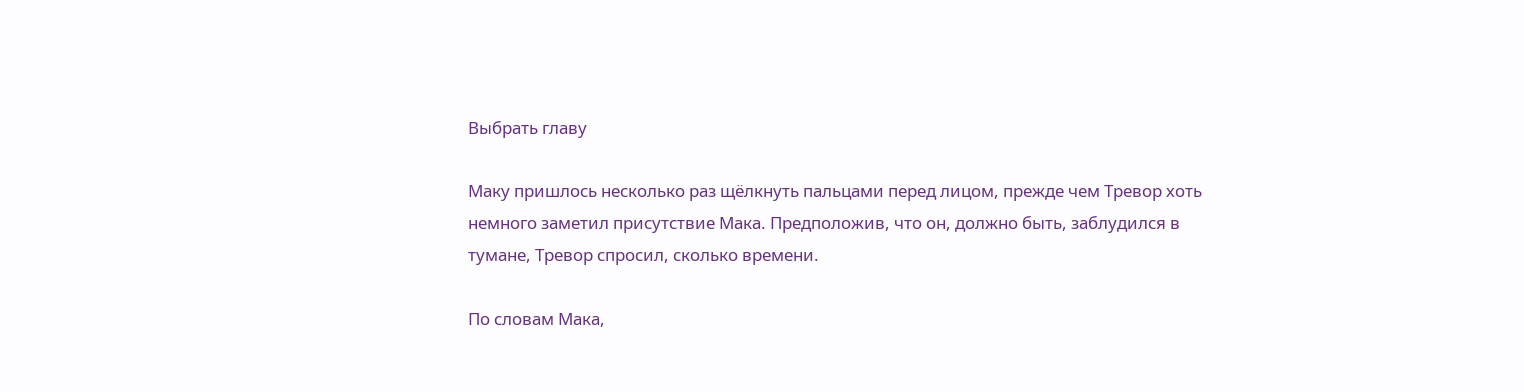Выбрать главу

Маку пришлось несколько раз щёлкнуть пальцами перед лицом, прежде чем Тревор хоть немного заметил присутствие Мака. Предположив, что он, должно быть, заблудился в тумане, Тревор спросил, сколько времени.

По словам Мака,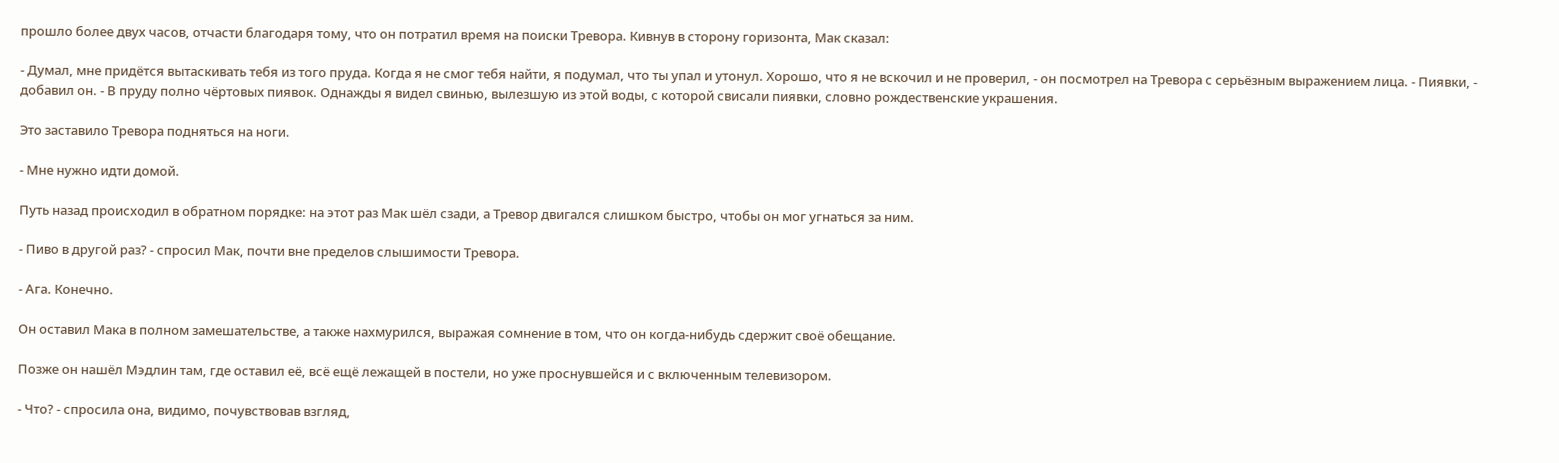прошло более двух часов, отчасти благодаря тому, что он потратил время на поиски Тревора. Кивнув в сторону горизонта, Мак сказал:

- Думал, мне придётся вытаскивать тебя из того пруда. Когда я не смог тебя найти, я подумал, что ты упал и утонул. Хорошо, что я не вскочил и не проверил, - он посмотрел на Тревора с серьёзным выражением лица. - Пиявки, - добавил он. - В пруду полно чёртовых пиявок. Однажды я видел свинью, вылезшую из этой воды, с которой свисали пиявки, словно рождественские украшения.

Это заставило Тревора подняться на ноги.

- Мне нужно идти домой.

Путь назад происходил в обратном порядке: на этот раз Мак шёл сзади, а Тревор двигался слишком быстро, чтобы он мог угнаться за ним.

- Пиво в другой раз? - спросил Мак, почти вне пределов слышимости Тревора.

- Ага. Конечно.

Он оставил Мака в полном замешательстве, а также нахмурился, выражая сомнение в том, что он когда-нибудь сдержит своё обещание.

Позже он нашёл Мэдлин там, где оставил её, всё ещё лежащей в постели, но уже проснувшейся и с включенным телевизором.

- Что? - спросила она, видимо, почувствовав взгляд,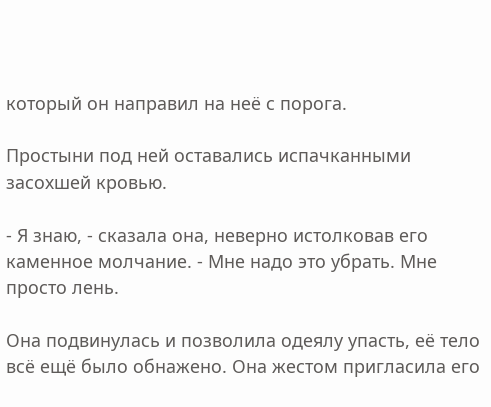который он направил на неё с порога.

Простыни под ней оставались испачканными засохшей кровью.

- Я знаю, - сказала она, неверно истолковав его каменное молчание. - Мне надо это убрать. Мне просто лень.

Она подвинулась и позволила одеялу упасть, её тело всё ещё было обнажено. Она жестом пригласила его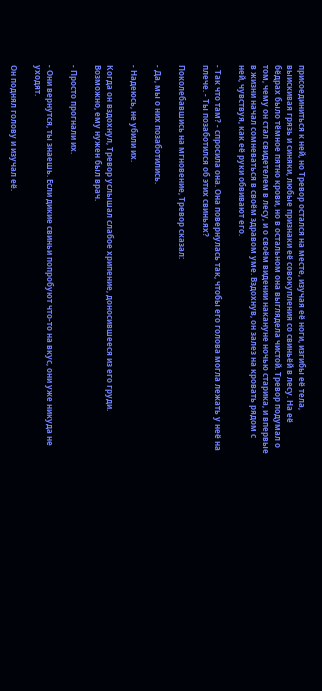присоединиться к ней, но Тревор остался на месте, изучая её ноги, изгибы её тела, выискивая грязь и синяки, любые признаки её совокупления со свиньёй в лесу. На её бёдрах было тёмное пятно крови, но в остальном она выглядела чистой. Тревор подумал о том, чему он стал свидетелем в лесу, и о своём видении накануне ночью старика, и впервые в жизни начал сомневаться в своём здравом уме. Вздохнув, он залез на кровать рядом с ней, чувствуя, как её руки обвивают его.

- Так что там? - спросила она. Она повернулась так, чтобы его голова могла лежать у неё на плече. - Ты позаботился об этих свиньях?

Поколебавшись на мгновение, Тревор сказал:

- Да, мы о них позаботились.

- Надеюсь, не убили их.

Когда он вздохнул, Тревор услышал слабое хрипение, доносившееся из его груди. Возможно, ему нужен был врач.

- Просто прогнали их.

- Они вернутся, ты знаешь. Если дикие свиньи попробуют что-то на вкус, они уже никуда не уходят.

Он поднял голову и изучал её.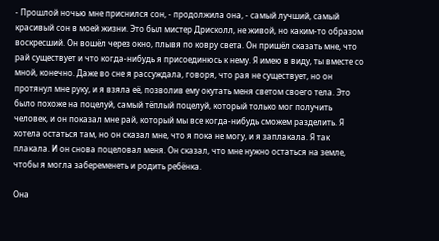- Прошлой ночью мне приснился сон, - продолжила она, - самый лучший, самый красивый сон в моей жизни. Это был мистер Дрисколл, не живой, но каким-то образом воскресший. Он вошёл через окно, плывя по ковру света. Он пришёл сказать мне, что рай существует и что когда-нибудь я присоединюсь к нему. Я имею в виду, ты вместе со мной, конечно. Даже во сне я рассуждала, говоря, что рая не существует, но он протянул мне руку, и я взяла её, позволив ему окутать меня светом своего тела. Это было похоже на поцелуй, самый тёплый поцелуй, который только мог получить человек, и он показал мне рай, который мы все когда-нибудь сможем разделить. Я хотела остаться там, но он сказал мне, что я пока не могу, и я заплакала. Я так плакала. И он снова поцеловал меня. Он сказал, что мне нужно остаться на земле, чтобы я могла забеременеть и родить ребёнка.

Она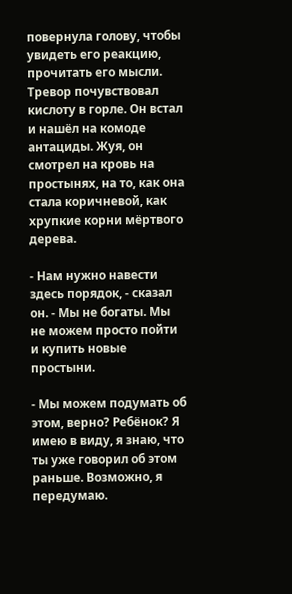повернула голову, чтобы увидеть его реакцию, прочитать его мысли. Тревор почувствовал кислоту в горле. Он встал и нашёл на комоде антациды. Жуя, он смотрел на кровь на простынях, на то, как она стала коричневой, как хрупкие корни мёртвого дерева.

- Нам нужно навести здесь порядок, - сказал он. - Мы не богаты. Мы не можем просто пойти и купить новые простыни.

- Мы можем подумать об этом, верно? Ребёнок? Я имею в виду, я знаю, что ты уже говорил об этом раньше. Возможно, я передумаю.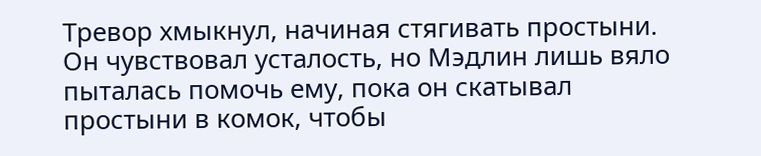Тревор хмыкнул, начиная стягивать простыни. Он чувствовал усталость, но Мэдлин лишь вяло пыталась помочь ему, пока он скатывал простыни в комок, чтобы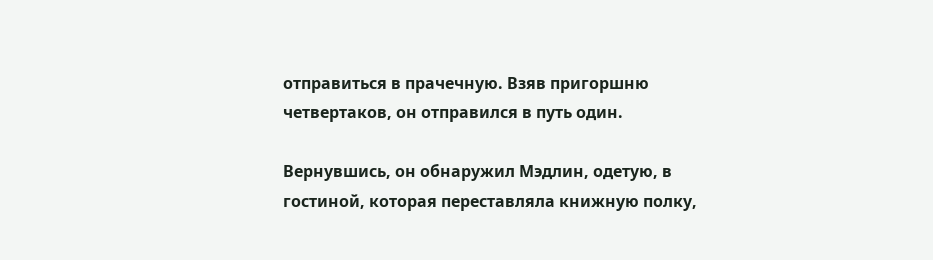отправиться в прачечную. Взяв пригоршню четвертаков, он отправился в путь один.

Вернувшись, он обнаружил Мэдлин, одетую, в гостиной, которая переставляла книжную полку,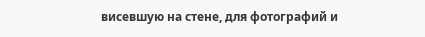висевшую на стене, для фотографий и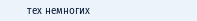тех немногих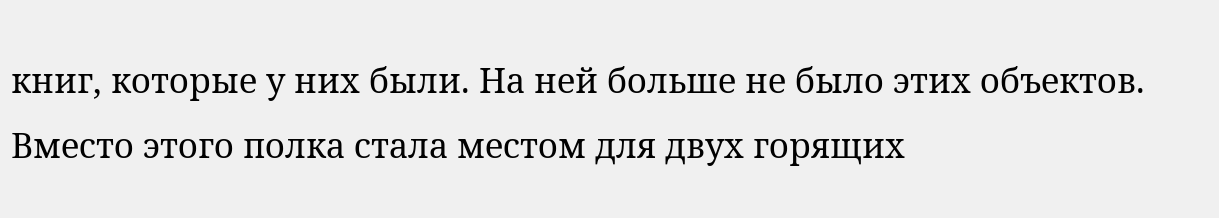книг, которые у них были. На ней больше не было этих объектов. Вместо этого полка стала местом для двух горящих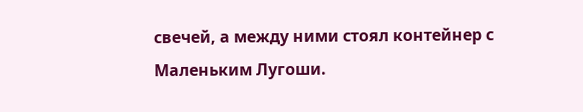свечей, а между ними стоял контейнер с Маленьким Лугоши.